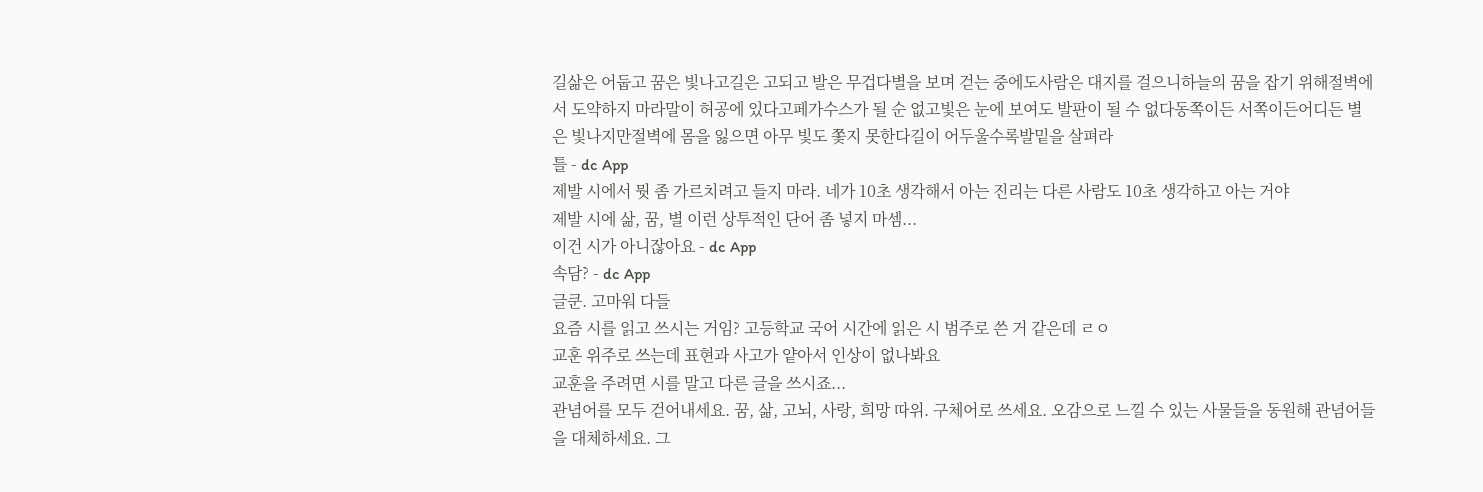길삶은 어둡고 꿈은 빛나고길은 고되고 발은 무겁다별을 보며 걷는 중에도사람은 대지를 걸으니하늘의 꿈을 잡기 위해절벽에서 도약하지 마라말이 허공에 있다고페가수스가 될 순 없고빛은 눈에 보여도 발판이 될 수 없다동쪽이든 서쪽이든어디든 별은 빛나지만절벽에 몸을 잃으면 아무 빛도 쫓지 못한다길이 어두울수록발밑을 살펴라
틀 - dc App
제발 시에서 뭣 좀 가르치려고 들지 마라. 네가 10초 생각해서 아는 진리는 다른 사람도 10초 생각하고 아는 거야
제발 시에 삶, 꿈, 별 이런 상투적인 단어 좀 넣지 마셈...
이건 시가 아니잖아요 - dc App
속담? - dc App
글쿤. 고마워 다들
요즘 시를 읽고 쓰시는 거임? 고등학교 국어 시간에 읽은 시 범주로 쓴 거 같은데 ㄹㅇ
교훈 위주로 쓰는데 표현과 사고가 얕아서 인상이 없나봐요
교훈을 주려면 시를 말고 다른 글을 쓰시죠...
관념어를 모두 걷어내세요. 꿈, 삶, 고뇌, 사랑, 희망 따위. 구체어로 쓰세요. 오감으로 느낄 수 있는 사물들을 동원해 관념어들을 대체하세요. 그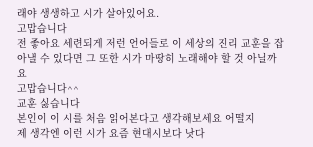래야 생생하고 시가 살아있어요.
고맙습니다
전 좋아요 세련되게 저런 언어들로 이 세상의 진리 교훈을 잡아낼 수 있다면 그 또한 시가 마땅히 노래해야 할 것 아닐까요
고맙습니다^^
교훈 싫습니다
본인이 이 시를 처음 읽어본다고 생각해보세요 어떨지
제 생각엔 이런 시가 요즘 현대시보다 낫다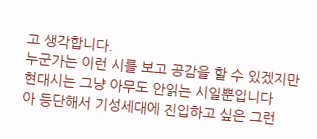고 생각합니다.
누군가는 이런 시를 보고 공감을 할 수 있겠지만 현대시는 그냥 아무도 안읽는 시일뿐입니다
아 등단해서 기성세대에 진입하고 싶은 그런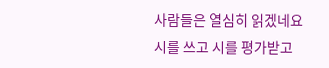사람들은 열심히 읽겠네요
시를 쓰고 시를 평가받고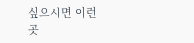싶으시면 이런 곳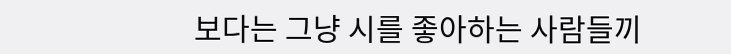보다는 그냥 시를 좋아하는 사람들끼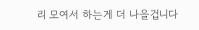리 모여서 하는게 더 나을겁니다